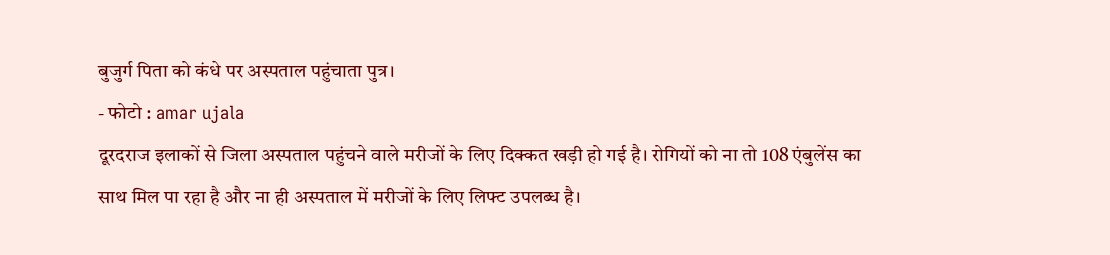बुजुर्ग पिता को कंधे पर अस्पताल पहुंचाता पुत्र।
- फोटो : amar ujala
दूरदराज इलाकों से जिला अस्पताल पहुंचने वाले मरीजों के लिए दिक्कत खड़ी हो गई है। रोगियों को ना तो 108 एंबुलेंस का साथ मिल पा रहा है और ना ही अस्पताल में मरीजों के लिए लिफ्ट उपलब्ध है।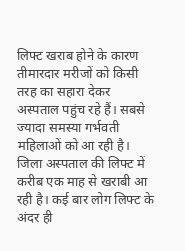लिफ्ट खराब होने के कारण तीमारदार मरीजों को किसी तरह का सहारा देकर अस्पताल पहुंच रहे हैं। सबसे ज्यादा समस्या गर्भवती महिलाओं को आ रही है।
जिला अस्पताल की लिफ्ट में करीब एक माह से खराबी आ रही है। कई बार लोग लिफ्ट के अंदर ही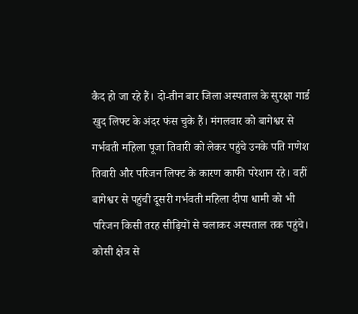कैद हो जा रहे हैं। दो-तीन बार जिला अस्पताल के सुरक्षा गार्ड खुद लिफ्ट के अंदर फंस चुके हैं। मंगलवार को बागेश्वर से गर्भवती महिला पूजा तिवारी को लेकर पहुंचे उनके पति गणेश तिवारी और परिजन लिफ्ट के कारण काफी परेशान रहे। वहीं बागेश्वर से पहुंची दूसरी गर्भवती महिला दीपा धामी को भी परिजन किसी तरह सीढ़ियों से चलाकर अस्पताल तक पहुंचे।
कोसी क्षेत्र से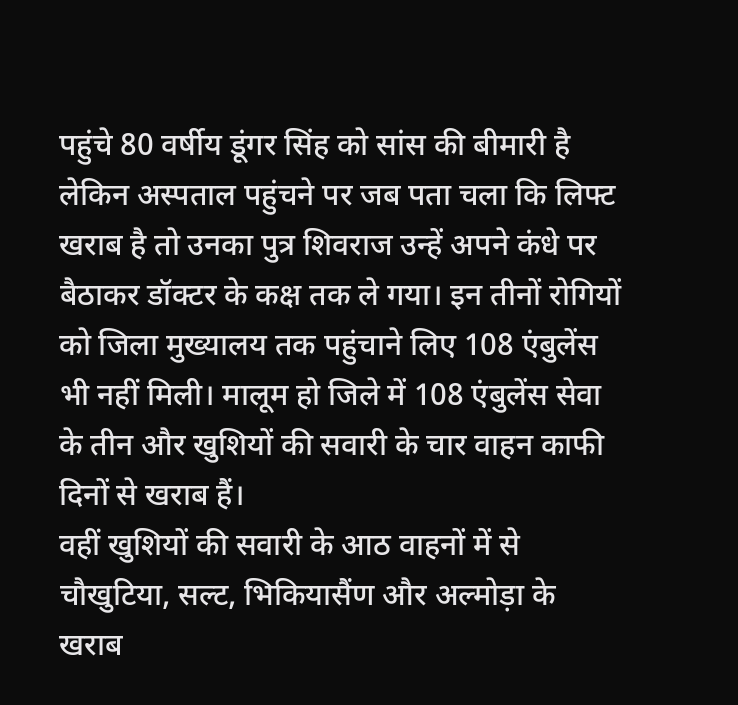पहुंचे 80 वर्षीय डूंगर सिंह को सांस की बीमारी है लेकिन अस्पताल पहुंचने पर जब पता चला कि लिफ्ट खराब है तो उनका पुत्र शिवराज उन्हें अपने कंधे पर बैठाकर डॉक्टर के कक्ष तक ले गया। इन तीनों रोगियों को जिला मुख्यालय तक पहुंचाने लिए 108 एंबुलेंस भी नहीं मिली। मालूम हो जिले में 108 एंबुलेंस सेवा के तीन और खुशियों की सवारी के चार वाहन काफी दिनों से खराब हैं।
वहीं खुशियों की सवारी के आठ वाहनों में से चौखुटिया, सल्ट, भिकियासैंण और अल्मोड़ा के खराब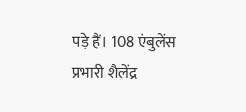पड़े हैं। 108 एंबुलेंस प्रभारी शैलेंद्र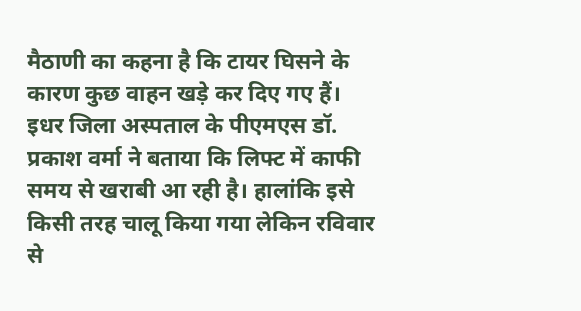मैठाणी का कहना है कि टायर घिसने के कारण कुछ वाहन खड़े कर दिए गए हैं। इधर जिला अस्पताल के पीएमएस डॉ. प्रकाश वर्मा ने बताया कि लिफ्ट में काफी समय से खराबी आ रही है। हालांकि इसे किसी तरह चालू किया गया लेकिन रविवार से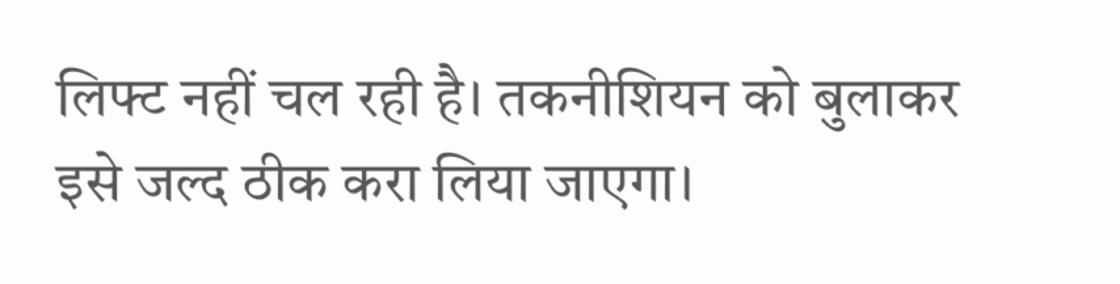लिफ्ट नहीं चल रही है। तकनीशियन को बुलाकर इसे जल्द ठीक करा लिया जाएगा।